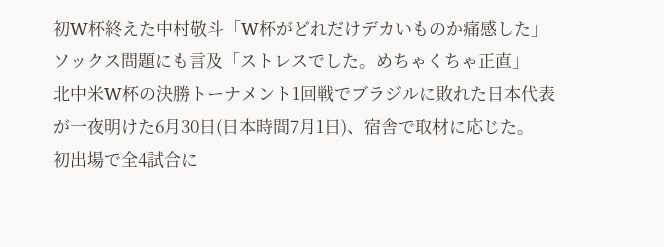初W杯終えた中村敬斗「W杯がどれだけデカいものか痛感した」ソックス問題にも言及「ストレスでした。めちゃくちゃ正直」
北中米W杯の決勝トーナメント1回戦でブラジルに敗れた日本代表が一夜明けた6月30日(日本時間7月1日)、宿舎で取材に応じた。
初出場で全4試合に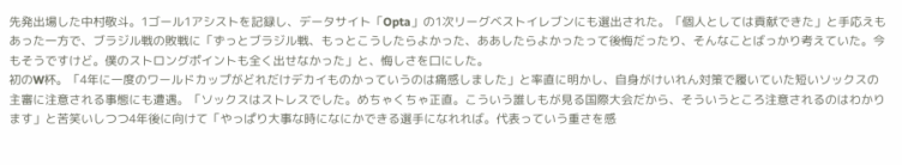先発出場した中村敬斗。1ゴール1アシストを記録し、データサイト「Opta」の1次リーグベストイレブンにも選出された。「個人としては貢献できた」と手応えもあった一方で、ブラジル戦の敗戦に「ずっとブラジル戦、もっとこうしたらよかった、ああしたらよかったって後悔だったり、そんなことばっかり考えていた。今もそうですけど。僕のストロングポイントも全く出せなかった」と、悔しさを口にした。
初のW杯。「4年に一度のワールドカップがどれだけデカイものかっていうのは痛感しました」と率直に明かし、自身がけいれん対策で履いていた短いソックスの主審に注意される事態にも遭遇。「ソックスはストレスでした。めちゃくちゃ正直。こういう誰しもが見る国際大会だから、そういうところ注意されるのはわかります」と苦笑いしつつ4年後に向けて「やっぱり大事な時になにかできる選手になれれば。代表っていう重さを感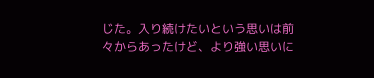じた。入り続けたいという思いは前々からあったけど、より強い思いに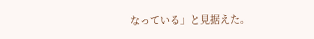なっている」と見据えた。